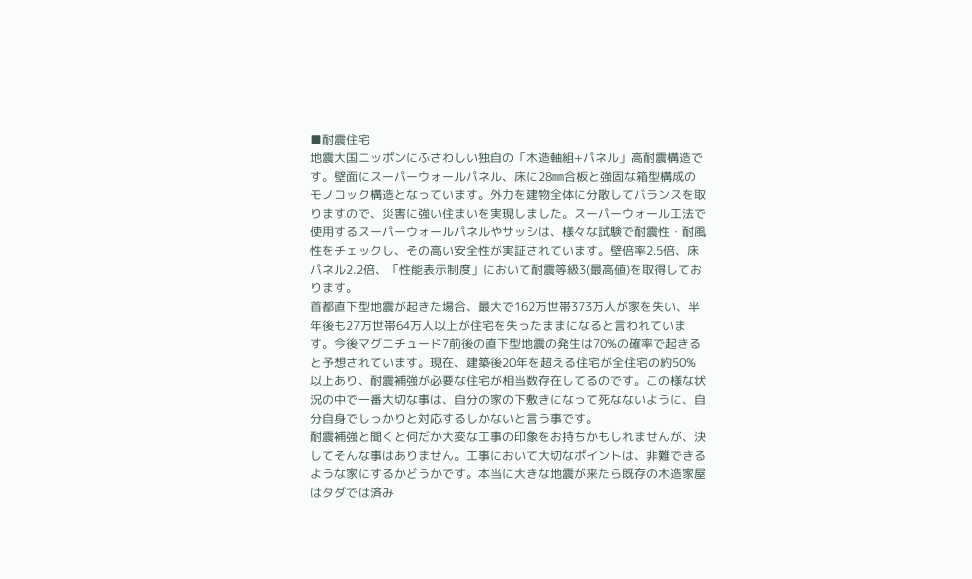■耐震住宅
地震大国ニッポンにふさわしい独自の「木造軸組+パネル」高耐震構造です。壁面にスーパーウォールパネル、床に28㎜合板と強固な箱型構成のモノコック構造となっています。外力を建物全体に分散してバランスを取りますので、災害に強い住まいを実現しました。スーパーウォール工法で使用するスーパーウォールパネルやサッシは、様々な試験で耐震性・耐風性をチェックし、その高い安全性が実証されています。壁倍率2.5倍、床パネル2.2倍、「性能表示制度」において耐震等級3(最高値)を取得しております。
首都直下型地震が起きた場合、最大で162万世帯373万人が家を失い、半年後も27万世帯64万人以上が住宅を失ったままになると言われています。今後マグニチュード7前後の直下型地震の発生は70%の確率で起きると予想されています。現在、建築後20年を超える住宅が全住宅の約50%以上あり、耐震補強が必要な住宅が相当数存在してるのです。この様な状況の中で一番大切な事は、自分の家の下敷きになって死なないように、自分自身でしっかりと対応するしかないと言う事です。
耐震補強と聞くと何だか大変な工事の印象をお持ちかもしれませんが、決してそんな事はありません。工事において大切なポイントは、非難できるような家にするかどうかです。本当に大きな地震が来たら既存の木造家屋はタダでは済み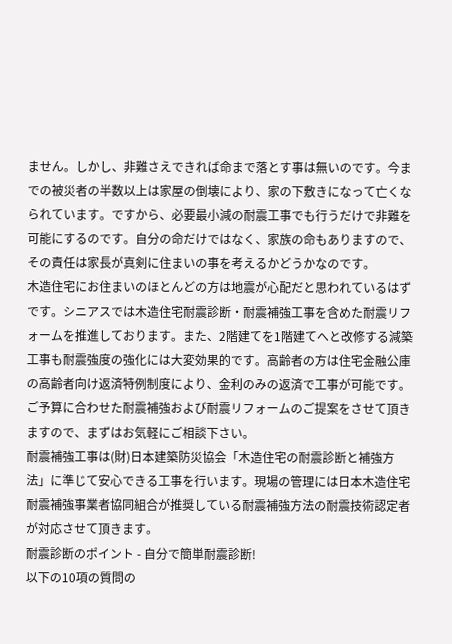ません。しかし、非難さえできれば命まで落とす事は無いのです。今までの被災者の半数以上は家屋の倒壊により、家の下敷きになって亡くなられています。ですから、必要最小減の耐震工事でも行うだけで非難を可能にするのです。自分の命だけではなく、家族の命もありますので、その責任は家長が真剣に住まいの事を考えるかどうかなのです。
木造住宅にお住まいのほとんどの方は地震が心配だと思われているはずです。シニアスでは木造住宅耐震診断・耐震補強工事を含めた耐震リフォームを推進しております。また、2階建てを1階建てへと改修する減築工事も耐震強度の強化には大変効果的です。高齢者の方は住宅金融公庫の高齢者向け返済特例制度により、金利のみの返済で工事が可能です。ご予算に合わせた耐震補強および耐震リフォームのご提案をさせて頂きますので、まずはお気軽にご相談下さい。
耐震補強工事は(財)日本建築防災協会「木造住宅の耐震診断と補強方法」に準じて安心できる工事を行います。現場の管理には日本木造住宅耐震補強事業者協同組合が推奨している耐震補強方法の耐震技術認定者が対応させて頂きます。
耐震診断のポイント - 自分で簡単耐震診断!
以下の10項の質問の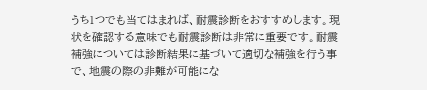うち1つでも当てはまれば、耐震診断をおすすめします。現状を確認する意味でも耐震診断は非常に重要です。耐震補強については診断結果に基づいて適切な補強を行う事で、地震の際の非難が可能にな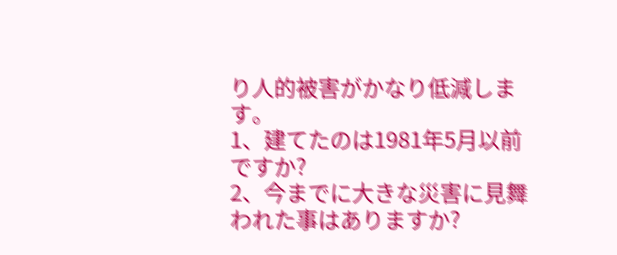り人的被害がかなり低減します。
1、建てたのは1981年5月以前ですか?
2、今までに大きな災害に見舞われた事はありますか?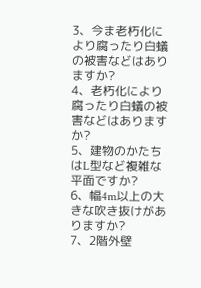3、今ま老朽化により腐ったり白蟻の被害などはありますか?
4、老朽化により腐ったり白蟻の被害などはありますか?
5、建物のかたちはL型など複雑な平面ですか?
6、幅4m以上の大きな吹き抜けがありますか?
7、2階外壁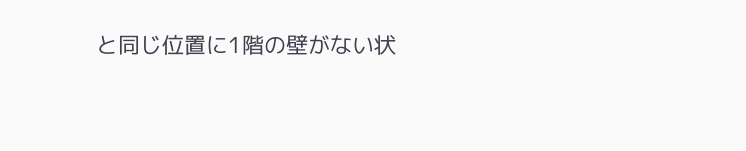と同じ位置に1階の壁がない状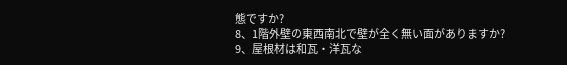態ですか?
8、1階外壁の東西南北で壁が全く無い面がありますか?
9、屋根材は和瓦・洋瓦な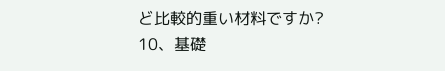ど比較的重い材料ですか?
10、基礎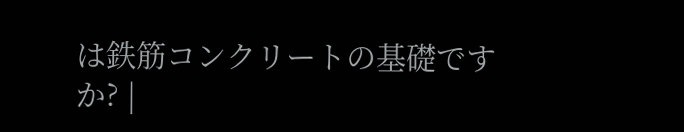は鉄筋コンクリートの基礎ですか? |